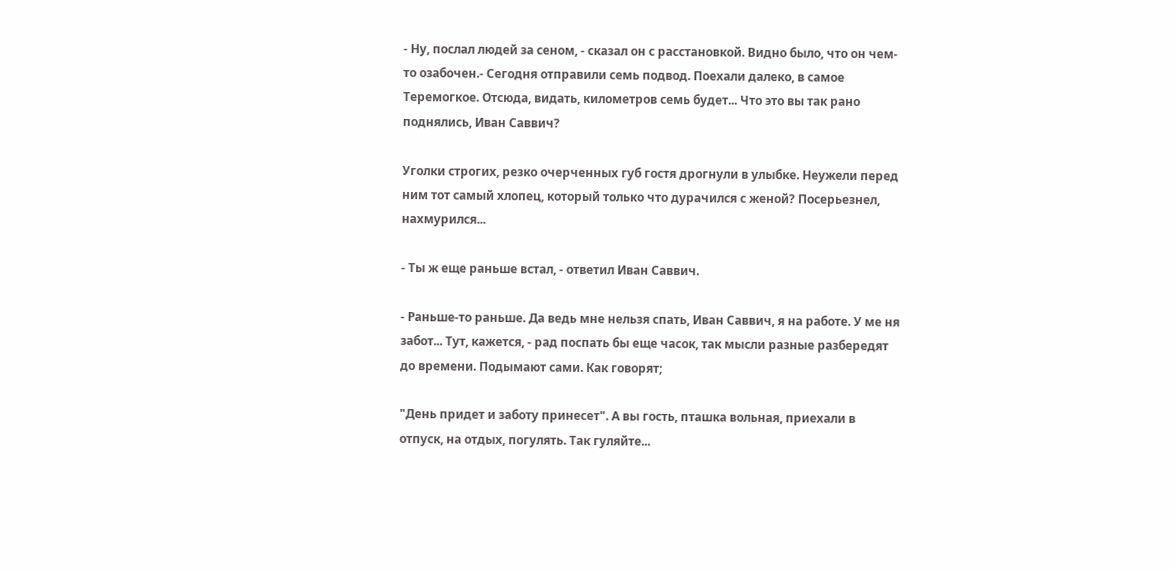- Ну, послал людей за сеном, - сказал он с расстановкой. Видно было, что он чем-то озабочен.- Сегодня отправили семь подвод. Поехали далеко, в самое Теремогкое. Отсюда, видать, километров семь будет... Что это вы так рано поднялись, Иван Саввич?

Уголки строгих, резко очерченных губ гостя дрогнули в улыбке. Неужели перед ним тот самый хлопец, который только что дурачился с женой? Посерьезнел, нахмурился...

- Ты ж еще раньше встал, - ответил Иван Саввич.

- Раньше-то раньше. Да ведь мне нельзя спать, Иван Саввич, я на работе. У ме ня забот... Тут, кажется, - рад поспать бы еще часок, так мысли разные разбередят до времени. Подымают сами. Как говорят;

"День придет и заботу принесет". А вы гость, пташка вольная, приехали в отпуск, на отдых, погулять. Так гуляйте...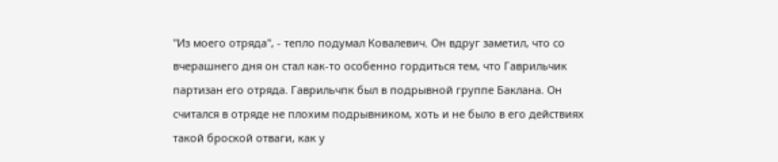"Из моего отряда", - тепло подумал Ковалевич. Он вдруг заметил, что со вчерашнего дня он стал как-то особенно гордиться тем, что Гаврильчик партизан его отряда. Гаврильчпк был в подрывной группе Баклана. Он считался в отряде не плохим подрывником, хоть и не было в его действиях такой броской отваги, как у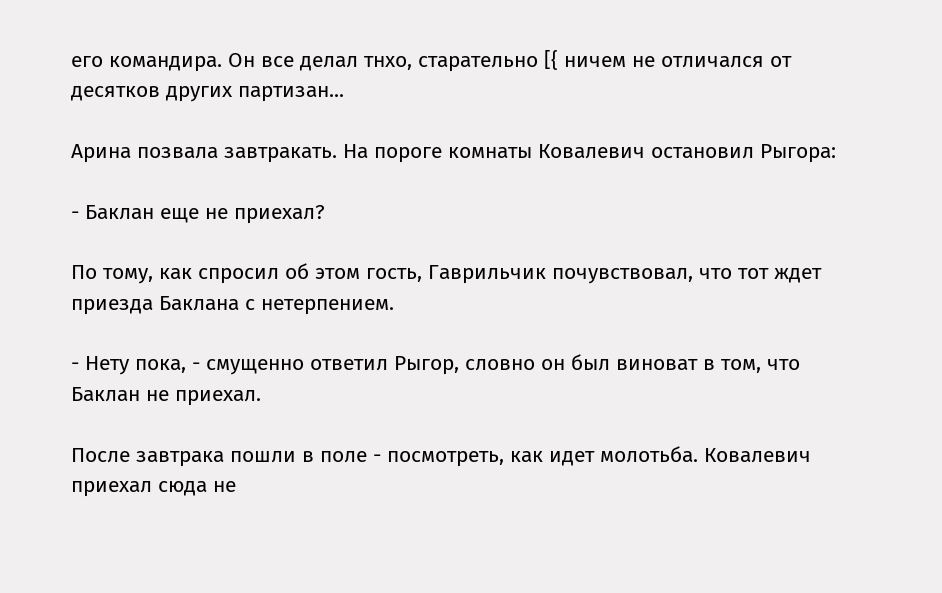его командира. Он все делал тнхо, старательно [{ ничем не отличался от десятков других партизан...

Арина позвала завтракать. На пороге комнаты Ковалевич остановил Рыгора:

- Баклан еще не приехал?

По тому, как спросил об этом гость, Гаврильчик почувствовал, что тот ждет приезда Баклана с нетерпением.

- Нету пока, - смущенно ответил Рыгор, словно он был виноват в том, что Баклан не приехал.

После завтрака пошли в поле - посмотреть, как идет молотьба. Ковалевич приехал сюда не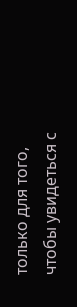только для того, чтобы увидеться с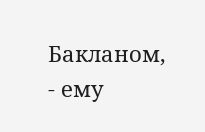Бакланом, - ему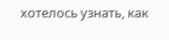хотелось узнать, как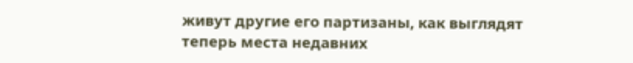живут другие его партизаны, как выглядят теперь места недавних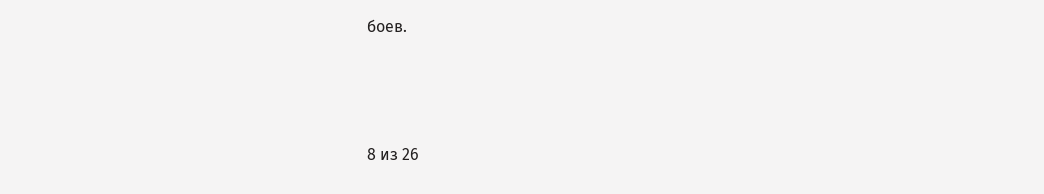боев.



8 из 26